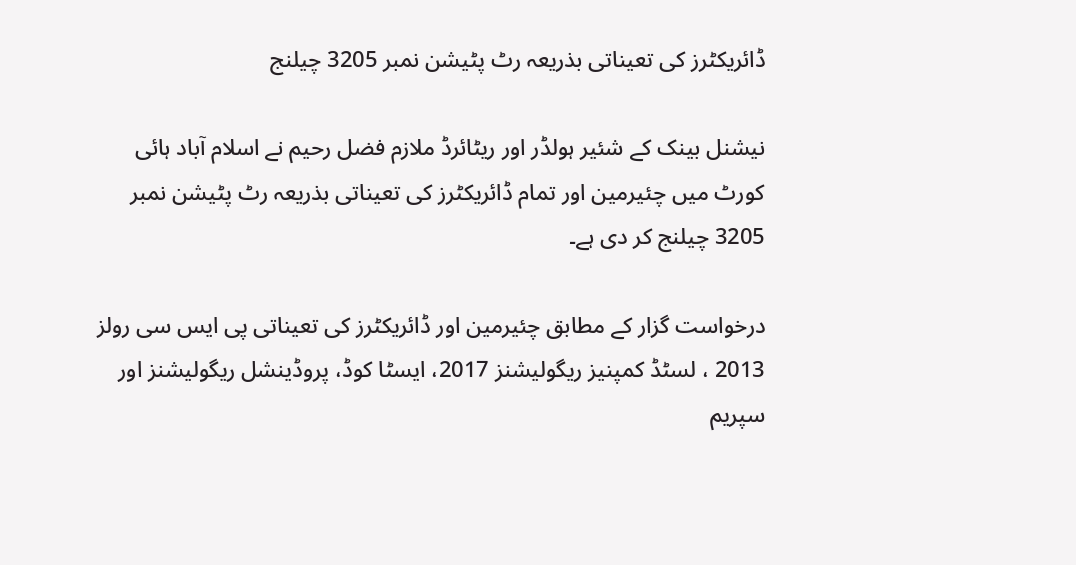ڈائریکٹرز کی تعیناتی بذریعہ رٹ پٹیشن نمبر 3205 چیلنج

نیشنل بینک کے شئیر ہولڈر اور ریٹائرڈ ملازم فضل رحیم نے اسلام آباد ہائی کورٹ میں چئیرمین اور تمام ڈائریکٹرز کی تعیناتی بذریعہ رٹ پٹیشن نمبر 3205 چیلنج کر دی ہے۔

درخواست گزار کے مطابق چئیرمین اور ڈائریکٹرز کی تعیناتی پی ایس سی رولز 2013 ، لسٹڈ کمپنیز ریگولیشنز 2017، ایسٹا کوڈ، پروڈینشل ریگولیشنز اور سپریم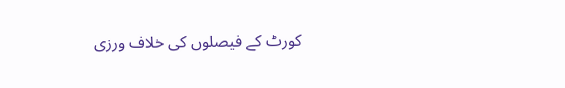کورٹ کے فیصلوں کی خلاف ورزی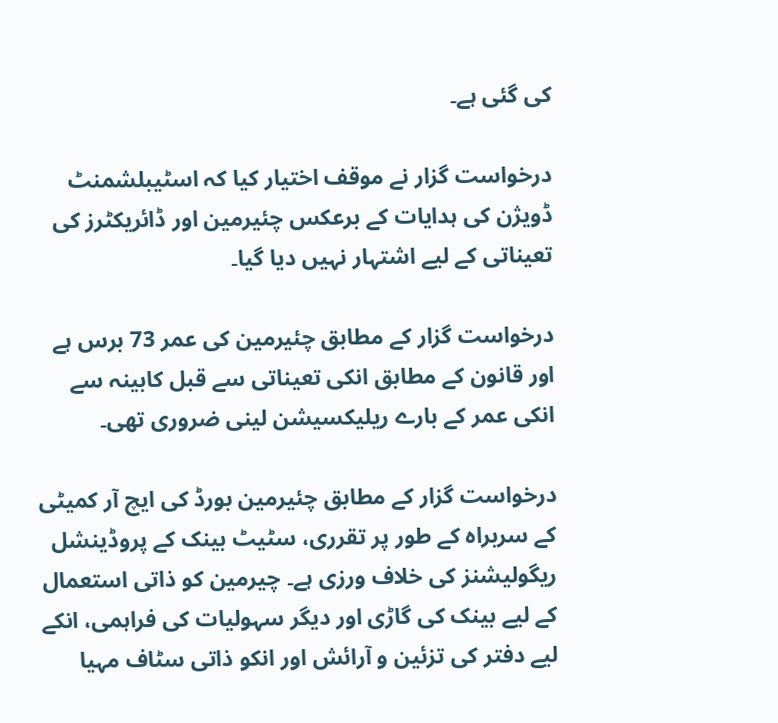کی گئی ہے۔

درخواست گزار نے موقف اختیار کیا کہ اسٹیبلشمنٹ ڈویژن کی ہدایات کے برعکس چئیرمین اور ڈائریکٹرز کی تعیناتی کے لیے اشتہار نہیں دیا گیا۔

درخواست گزار کے مطابق چئیرمین کی عمر 73 برس ہے اور قانون کے مطابق انکی تعیناتی سے قبل کابینہ سے انکی عمر کے بارے ریلیکسیشن لینی ضروری تھی۔

درخواست گزار کے مطابق چئیرمین بورڈ کی ایچ آر کمیٹی کے سربراہ کے طور پر تقرری، سٹیٹ بینک کے پروڈینشل ریگولیشنز کی خلاف ورزی ہے۔ چیرمین کو ذاتی استعمال کے لیے بینک کی گاڑی اور دیگر سہولیات کی فراہمی، انکے لیے دفتر کی تزئین و آرائش اور انکو ذاتی سٹاف مہیا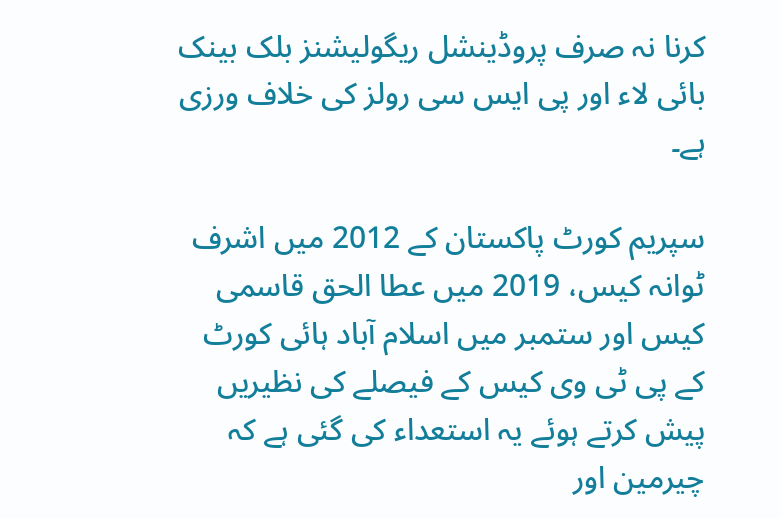کرنا نہ صرف پروڈینشل ریگولیشنز بلک بینک بائی لاء اور پی ایس سی رولز کی خلاف ورزی ہے۔

سپریم کورٹ پاکستان کے 2012 میں اشرف ٹوانہ کیس، 2019 میں عطا الحق قاسمی کیس اور ستمبر میں اسلام آباد ہائی کورٹ کے پی ٹی وی کیس کے فیصلے کی نظیریں پیش کرتے ہوئے یہ استعداء کی گئی ہے کہ چیرمین اور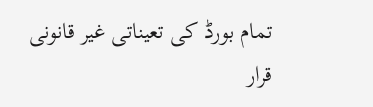تمام بورڈ کی تعیناتی غير قانونی قرار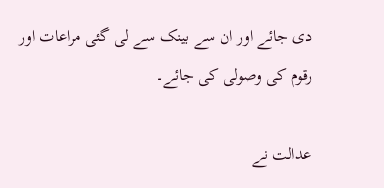دی جائے اور ان سے بینک سے لی گئی مراعات اور رقوم کی وصولی کی جائے۔

عدالت نے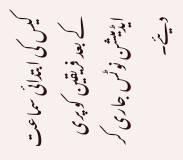کیس کی ابتدائی سماعت کے بعد فریقین کو پری ایڈمیشن نوٹس جاری کر دیئے۔